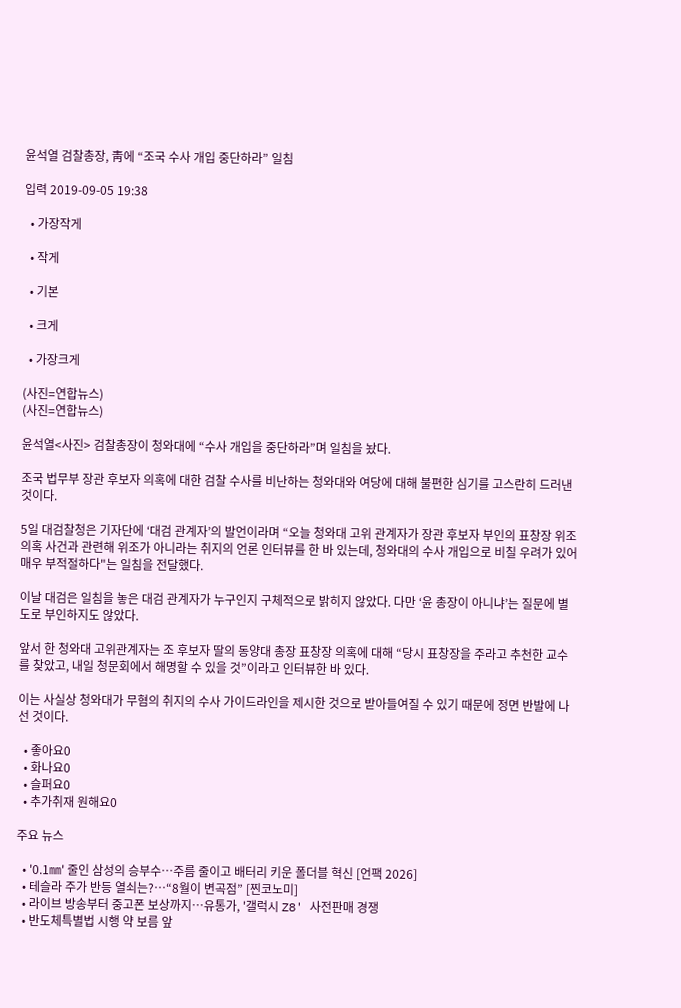윤석열 검찰총장, 靑에 “조국 수사 개입 중단하라” 일침

입력 2019-09-05 19:38

  • 가장작게

  • 작게

  • 기본

  • 크게

  • 가장크게

(사진=연합뉴스)
(사진=연합뉴스)

윤석열<사진> 검찰총장이 청와대에 “수사 개입을 중단하라”며 일침을 놨다.

조국 법무부 장관 후보자 의혹에 대한 검찰 수사를 비난하는 청와대와 여당에 대해 불편한 심기를 고스란히 드러낸 것이다.

5일 대검찰청은 기자단에 ‘대검 관계자’의 발언이라며 “오늘 청와대 고위 관계자가 장관 후보자 부인의 표창장 위조 의혹 사건과 관련해 위조가 아니라는 취지의 언론 인터뷰를 한 바 있는데, 청와대의 수사 개입으로 비칠 우려가 있어 매우 부적절하다"는 일침을 전달했다.

이날 대검은 일침을 놓은 대검 관계자가 누구인지 구체적으로 밝히지 않았다. 다만 ‘윤 총장이 아니냐’는 질문에 별도로 부인하지도 않았다.

앞서 한 청와대 고위관계자는 조 후보자 딸의 동양대 총장 표창장 의혹에 대해 “당시 표창장을 주라고 추천한 교수를 찾았고, 내일 청문회에서 해명할 수 있을 것”이라고 인터뷰한 바 있다.

이는 사실상 청와대가 무혐의 취지의 수사 가이드라인을 제시한 것으로 받아들여질 수 있기 때문에 정면 반발에 나선 것이다.

  • 좋아요0
  • 화나요0
  • 슬퍼요0
  • 추가취재 원해요0

주요 뉴스

  • '0.1㎜' 줄인 삼성의 승부수…주름 줄이고 배터리 키운 폴더블 혁신 [언팩 2026]
  • 테슬라 주가 반등 열쇠는?⋯“8월이 변곡점” [찐코노미]
  • 라이브 방송부터 중고폰 보상까지…유통가, '갤럭시 Z8' 사전판매 경쟁
  • 반도체특별법 시행 약 보름 앞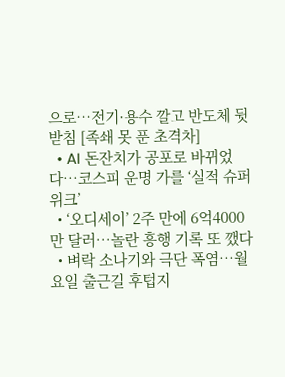으로…전기·용수 깔고 반도체 뒷받침 [족쇄 못 푼 초격차]
  • AI 돈잔치가 공포로 바뀌었다…코스피 운명 가를 ‘실적 슈퍼위크’
  • ‘오디세이’ 2주 만에 6억4000만 달러…놀란 흥행 기록 또 깼다
  • 벼락 소나기와 극단 폭염…월요일 출근길 후텁지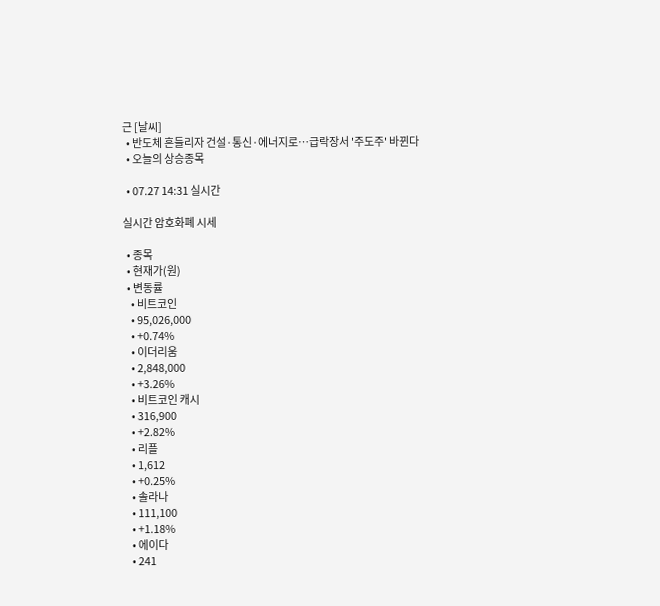근 [날씨]
  • 반도체 흔들리자 건설·통신·에너지로…급락장서 '주도주' 바뀐다
  • 오늘의 상승종목

  • 07.27 14:31 실시간

실시간 암호화폐 시세

  • 종목
  • 현재가(원)
  • 변동률
    • 비트코인
    • 95,026,000
    • +0.74%
    • 이더리움
    • 2,848,000
    • +3.26%
    • 비트코인 캐시
    • 316,900
    • +2.82%
    • 리플
    • 1,612
    • +0.25%
    • 솔라나
    • 111,100
    • +1.18%
    • 에이다
    • 241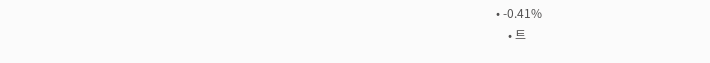• -0.41%
    • 트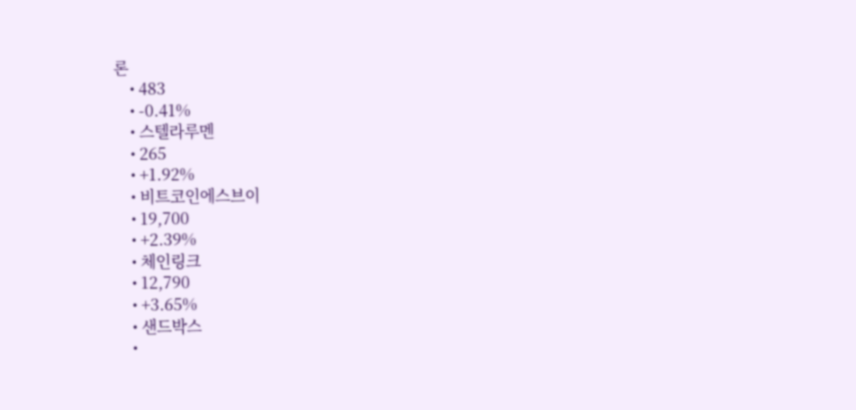론
    • 483
    • -0.41%
    • 스텔라루멘
    • 265
    • +1.92%
    • 비트코인에스브이
    • 19,700
    • +2.39%
    • 체인링크
    • 12,790
    • +3.65%
    • 샌드박스
    •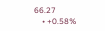66.27
    • +0.58%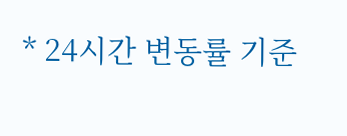* 24시간 변동률 기준